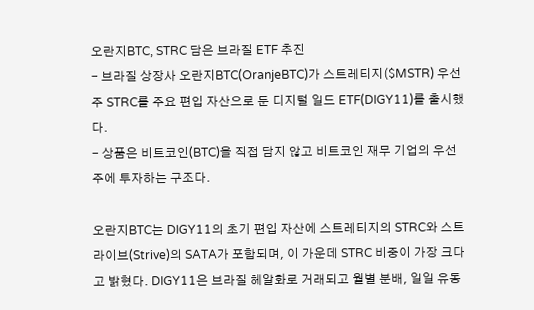오란지BTC, STRC 담은 브라질 ETF 추진
- 브라질 상장사 오란지BTC(OranjeBTC)가 스트레티지($MSTR) 우선주 STRC를 주요 편입 자산으로 둔 디지털 일드 ETF(DIGY11)를 출시했다.
- 상품은 비트코인(BTC)을 직접 담지 않고 비트코인 재무 기업의 우선주에 투자하는 구조다.

오란지BTC는 DIGY11의 초기 편입 자산에 스트레티지의 STRC와 스트라이브(Strive)의 SATA가 포함되며, 이 가운데 STRC 비중이 가장 크다고 밝혔다. DIGY11은 브라질 헤알화로 거래되고 월별 분배, 일일 유동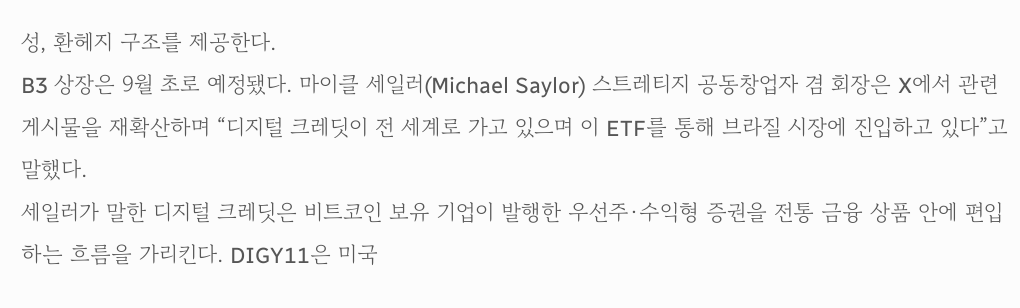성, 환헤지 구조를 제공한다.
B3 상장은 9월 초로 예정됐다. 마이클 세일러(Michael Saylor) 스트레티지 공동창업자 겸 회장은 X에서 관련 게시물을 재확산하며 “디지털 크레딧이 전 세계로 가고 있으며 이 ETF를 통해 브라질 시장에 진입하고 있다”고 말했다.
세일러가 말한 디지털 크레딧은 비트코인 보유 기업이 발행한 우선주·수익형 증권을 전통 금융 상품 안에 편입하는 흐름을 가리킨다. DIGY11은 미국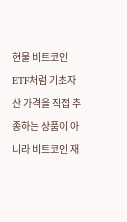현물 비트코인 ETF처럼 기초자산 가격을 직접 추종하는 상품이 아니라 비트코인 재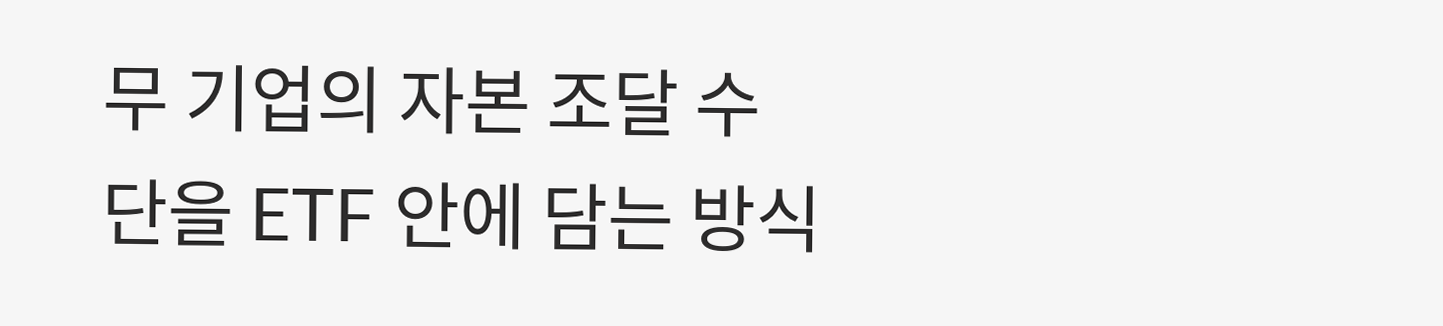무 기업의 자본 조달 수단을 ETF 안에 담는 방식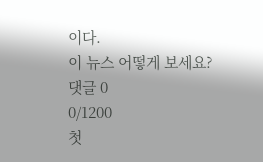이다.
이 뉴스 어떻게 보세요?
댓글 0
0/1200
첫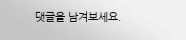댓글을 남겨보세요.